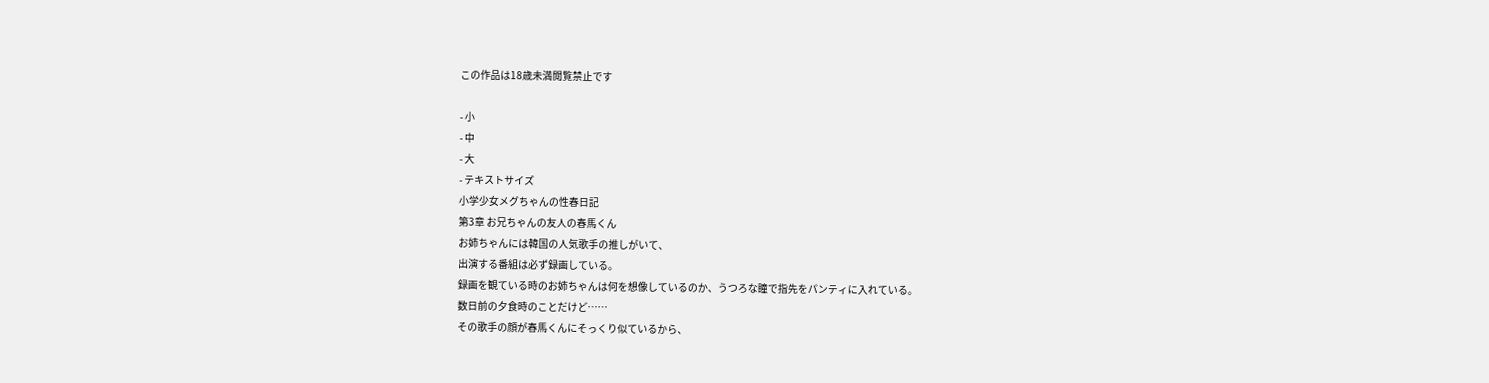この作品は18歳未満閲覧禁止です

- 小
- 中
- 大
- テキストサイズ
小学少女メグちゃんの性春日記
第3章 お兄ちゃんの友人の春馬くん
お姉ちゃんには韓国の人気歌手の推しがいて、
出演する番組は必ず録画している。
録画を観ている時のお姉ちゃんは何を想像しているのか、うつろな瞳で指先をパンティに入れている。
数日前の夕食時のことだけど……
その歌手の顔が春馬くんにそっくり似ているから、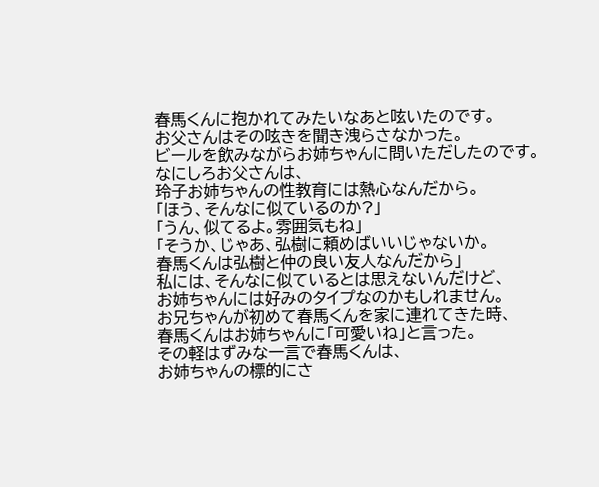春馬くんに抱かれてみたいなあと呟いたのです。
お父さんはその呟きを聞き洩らさなかった。
ビールを飲みながらお姉ちゃんに問いただしたのです。
なにしろお父さんは、
玲子お姉ちゃんの性教育には熱心なんだから。
「ほう、そんなに似ているのか?」
「うん、似てるよ。雰囲気もね」
「そうか、じゃあ、弘樹に頼めばいいじゃないか。
春馬くんは弘樹と仲の良い友人なんだから」
私には、そんなに似ているとは思えないんだけど、
お姉ちゃんには好みのタイプなのかもしれません。
お兄ちゃんが初めて春馬くんを家に連れてきた時、
春馬くんはお姉ちゃんに「可愛いね」と言った。
その軽はずみな一言で春馬くんは、
お姉ちゃんの標的にさ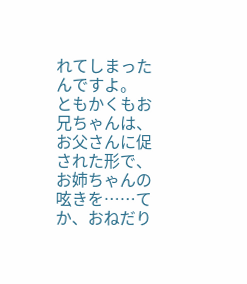れてしまったんですよ。
ともかくもお兄ちゃんは、お父さんに促された形で、お姉ちゃんの呟きを……てか、おねだり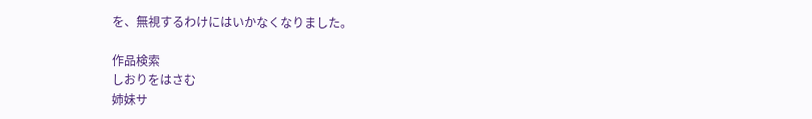を、無視するわけにはいかなくなりました。

作品検索
しおりをはさむ
姉妹サ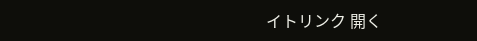イトリンク 開く